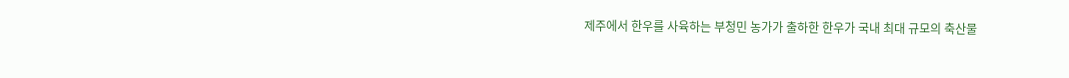제주에서 한우를 사육하는 부청민 농가가 출하한 한우가 국내 최대 규모의 축산물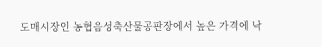도매시장인 농협음성축산물공판장에서 높은 가격에 낙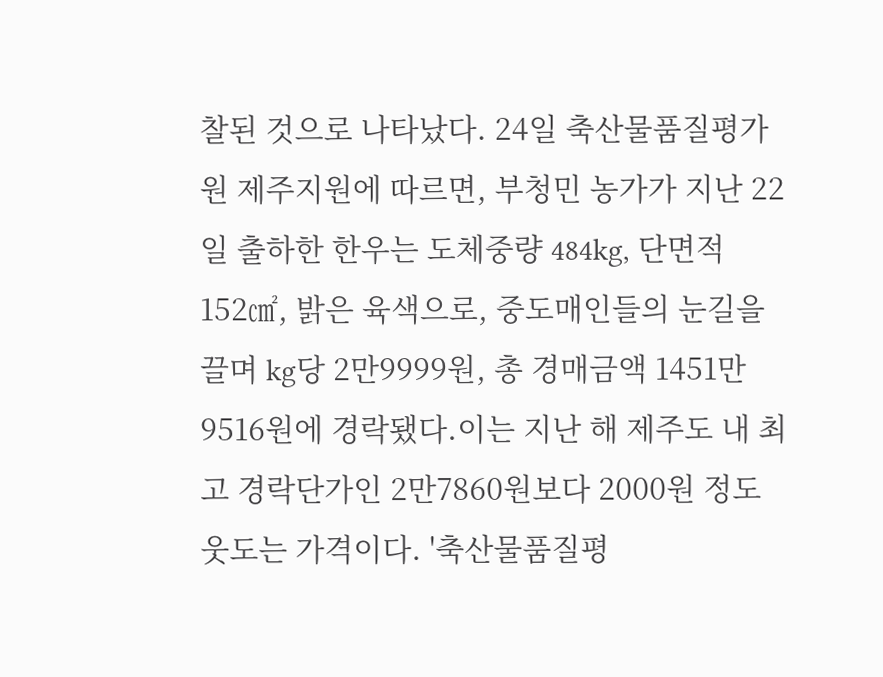찰된 것으로 나타났다. 24일 축산물품질평가원 제주지원에 따르면, 부청민 농가가 지난 22일 출하한 한우는 도체중량 484kg, 단면적 152㎠, 밝은 육색으로, 중도매인들의 눈길을 끌며 kg당 2만9999원, 총 경매금액 1451만9516원에 경락됐다.이는 지난 해 제주도 내 최고 경락단가인 2만7860원보다 2000원 정도 웃도는 가격이다. '축산물품질평